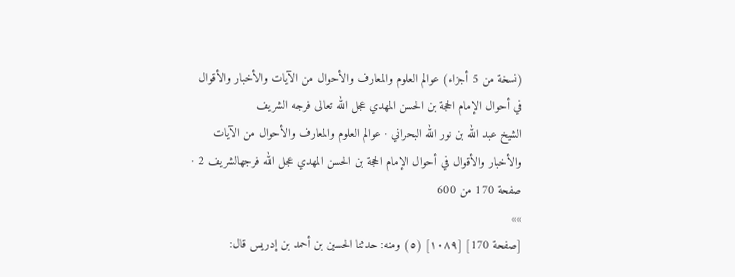(نسخة من 5 أجزاء) عوالم العلوم والمعارف والأحوال من الآيات والأخبار والأقوال في أحوال الإمام الحجة بن الحسن المهدي عجل الله تعالى فرجه الشريف
الشيخ عبد الله بن نور الله البحراني · عوالم العلوم والمعارف والأحوال من الآيات والأخبار والأقوال في أحوال الإمام الحجة بن الحسن المهدي عجل الله فرجهالشريف 2 · صفحة 170 من 600
»»
[صفحة 170] [١٠٨٩] (٥) ومنه: حدثنا الحسين بن أحمد بن إدريس قال: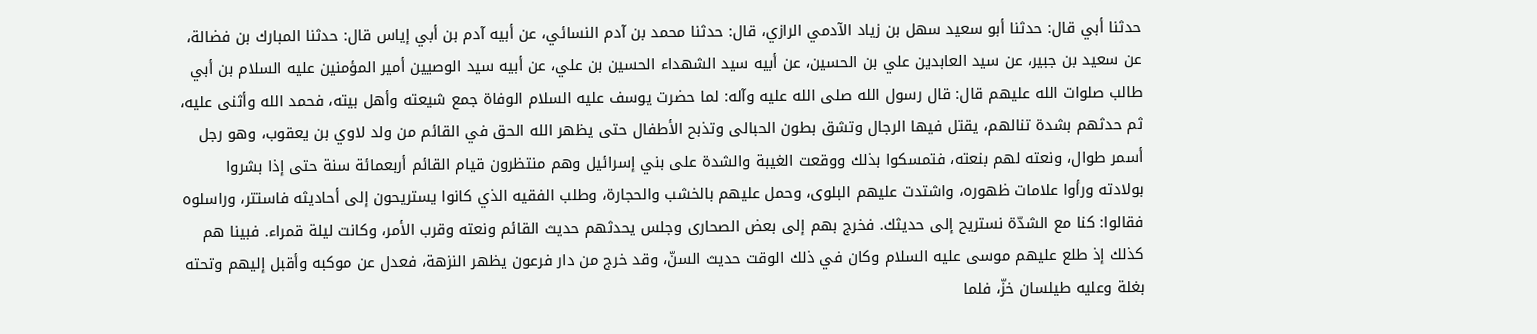حدثنا أبي قال: حدثنا أبو سعيد سهل بن زياد الآدمي الرازي، قال: حدثنا محمد بن آدم النسائي، عن أبيه آدم بن أبي إياس قال: حدثنا المبارك بن فضالة، عن سعيد بن جبير، عن سيد العابدين علي بن الحسين، عن أبيه سيد الشهداء الحسين بن علي، عن أبيه سيد الوصيين أمير المؤمنين عليه السلام بن أبي طالب صلوات الله عليهم قال: قال رسول الله صلى الله عليه وآله: لما حضرت يوسف عليه السلام الوفاة جمع شيعته وأهل بيته، فحمد الله وأثنى عليه، ثم حدثهم بشدة تنالهم، يقتل فيها الرجال وتشق بطون الحبالى وتذبح الأطفال حتى يظهر الله الحق في القائم من ولد لاوي بن يعقوب، وهو رجل أسمر طوال، ونعته لهم بنعته، فتمسكوا بذلك ووقعت الغيبة والشدة على بني إسرائيل وهم منتظرون قيام القائم أربعمائة سنة حتى إذا بشروا بولادته ورأوا علامات ظهوره، واشتدت عليهم البلوى، وحمل عليهم بالخشب والحجارة، وطلب الفقيه الذي كانوا يستريحون إلى أحاديثه فاستتر، وراسلوه فقالوا: كنا مع الشدّة نستريح إلى حديثك. فخرج بهم إلى بعض الصحارى وجلس يحدثهم حديث القائم ونعته وقرب الأمر، وكانت ليلة قمراء. فبينا هم كذلك إذ طلع عليهم موسى عليه السلام وكان في ذلك الوقت حديث السنّ، وقد خرج من دار فرعون يظهر النزهة، فعدل عن موكبه وأقبل إليهم وتحته بغلة وعليه طيلسان خزّ، فلما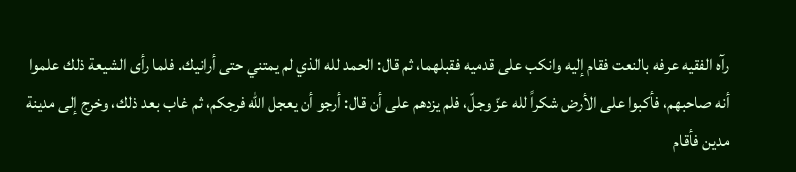رآه الفقيه عرفه بالنعت فقام إليه وانكب على قدميه فقبلهما، ثم قال: الحمد لله الذي لم يمتني حتى أرانيك. فلما رأى الشيعة ذلك علموا أنه صاحبهم، فأكبوا على الأرض شكراً لله عزّ وجلّ، فلم يزدهم على أن قال: أرجو أن يعجل الله فرجكم، ثم غاب بعد ذلك، وخرج إلى مدينة مدين فأقام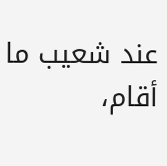عند شعيب ما أقام،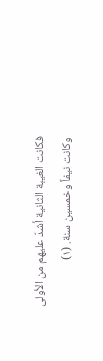فكانت الغيبة الثانية أشدّ عليهم من الأولى وكانت نيفاً وخمسين سنة. (١)